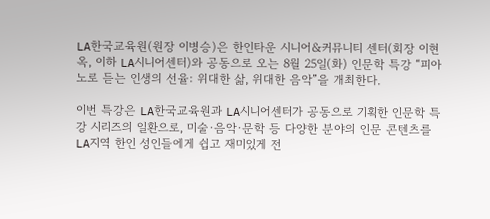LA한국교육원(원장 이병승)은 한인타운 시니어&커뮤니티 센터(회장 이현옥, 이하 LA시니어센터)와 공동으로 오는 8월 25일(화) 인문학 특강 “피아노로 듣는 인생의 선율: 위대한 삶, 위대한 음악”을 개최한다.

이번 특강은 LA한국교육원과 LA시니어센터가 공동으로 기획한 인문학 특강 시리즈의 일환으로, 미술·음악·문학 등 다양한 분야의 인문 콘텐츠를 LA지역 한인 성인들에게 쉽고 재미있게 전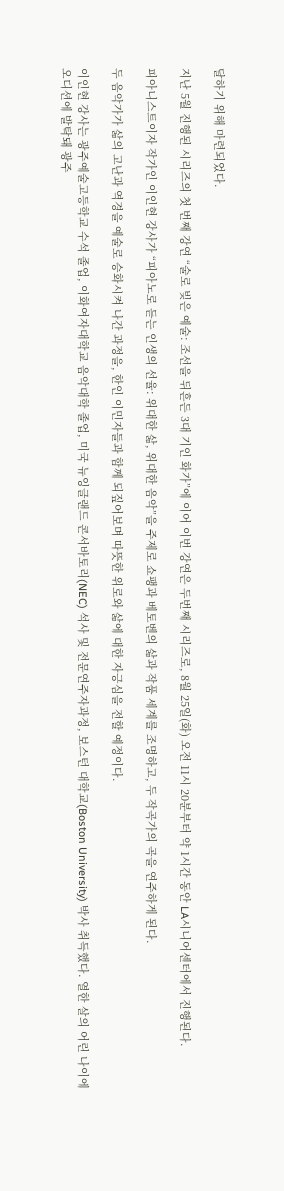달하기 위해 마련되었다.

지난 5월 진행된 시리즈의 첫 번째 강연 “술로 빚은 예술: 조선을 뒤흔든 3대 기인 화가”에 이어 이번 강연은 두번째 시리즈로, 8월 25일(화) 오전 11시 20분부터 약 1시간 동안 LA시니어센터에서 진행된다.

피아니스트이자 작가인 이인현 강사가 “피아노로 듣는 인생의 선율: 위대한 삶, 위대한 음악”을 주제로 쇼팽과 베토벤의 삶과 작품 세계를 조명하고, 두 작곡가의 곡을 연주하게 된다.

두 음악가가 삶의 고난과 역경을 예술로 승화시켜 나간 과정을, 한인 이민자들과 함께 되짚어보며 따뜻한 위로와 삶에 대한 자긍심을 전할 예정이다.

이인현 강사는 광주예술고등학교 수석 졸업, 이화여자대학교 음악대학 졸업, 미국 뉴잉글랜드 콘서바토리(NEC) 석사 및 전문연주자과정, 보스턴 대학교(Boston University) 박사 취득했다. 열한 살의 어린 나이에 오디션에 발탁돼 광주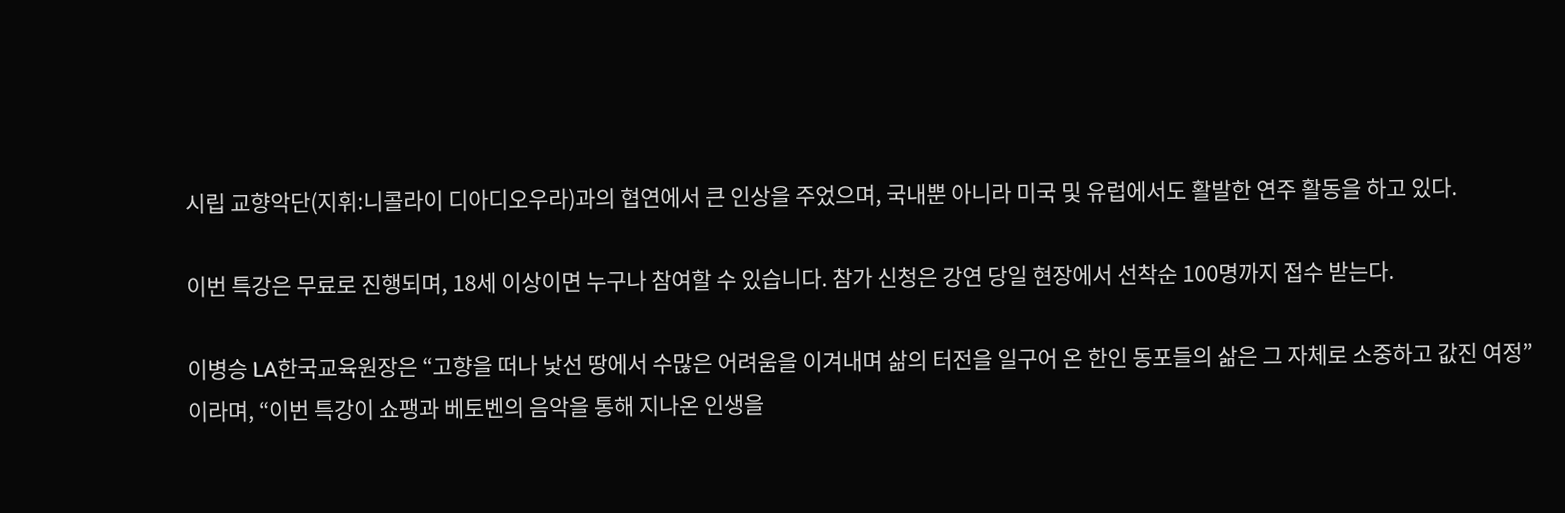시립 교향악단(지휘:니콜라이 디아디오우라)과의 협연에서 큰 인상을 주었으며, 국내뿐 아니라 미국 및 유럽에서도 활발한 연주 활동을 하고 있다.

이번 특강은 무료로 진행되며, 18세 이상이면 누구나 참여할 수 있습니다. 참가 신청은 강연 당일 현장에서 선착순 100명까지 접수 받는다.

이병승 LA한국교육원장은 “고향을 떠나 낯선 땅에서 수많은 어려움을 이겨내며 삶의 터전을 일구어 온 한인 동포들의 삶은 그 자체로 소중하고 값진 여정”이라며, “이번 특강이 쇼팽과 베토벤의 음악을 통해 지나온 인생을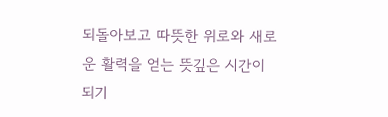되돌아보고 따뜻한 위로와 새로운 활력을 얻는 뜻깊은 시간이 되기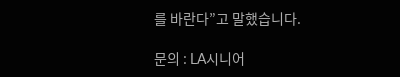를 바란다”고 말했습니다.

문의 : LA시니어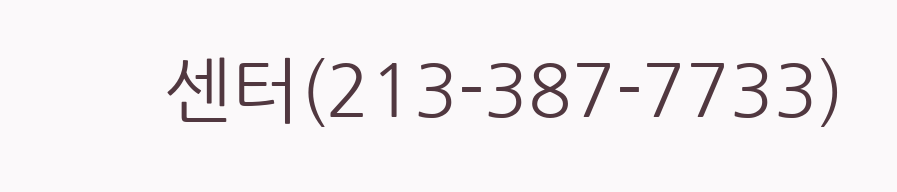센터(213-387-7733)